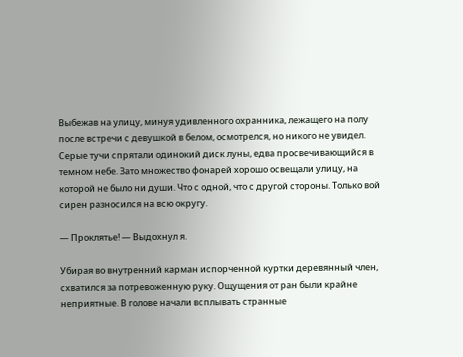Выбежав на улицу, минуя удивленного охранника, лежащего на полу после встречи с девушкой в белом, осмотрелся, но никого не увидел. Серые тучи спрятали одинокий диск луны, едва просвечивающийся в темном небе. Зато множество фонарей хорошо освещали улицу, на которой не было ни души. Что с одной, что с другой стороны. Только вой сирен разносился на всю округу.

— Проклятье! — Выдохнул я.

Убирая во внутренний карман испорченной куртки деревянный член, схватился за потревоженную руку. Ощущения от ран были крайне неприятные. В голове начали всплывать странные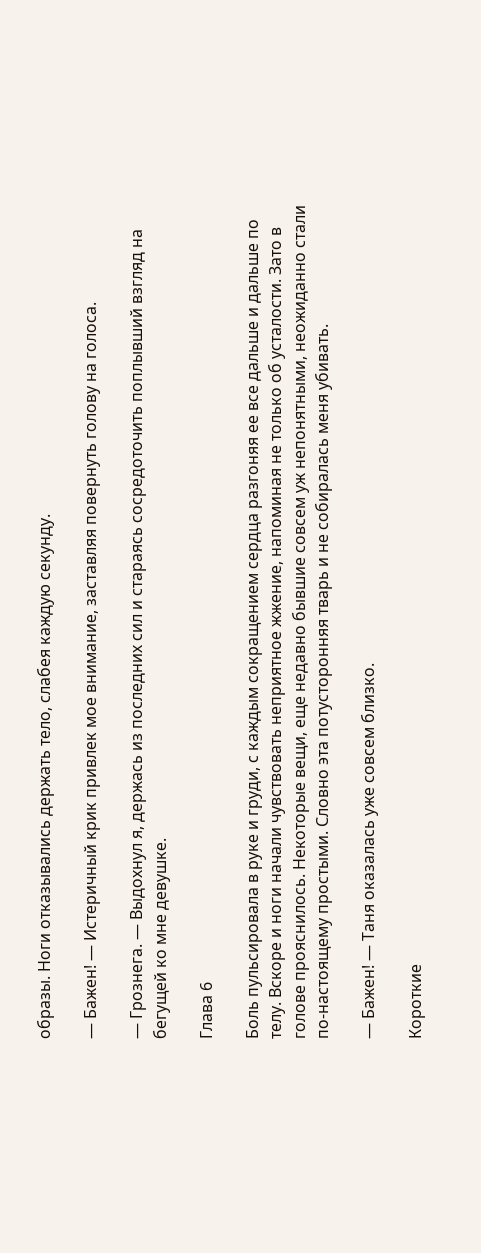образы. Ноги отказывались держать тело, слабея каждую секунду.

— Бажен! — Истеричный крик привлек мое внимание, заставляя повернуть голову на голоса.

— Грознега. — Выдохнул я, держась из последних сил и стараясь сосредоточить поплывший взгляд на бегущей ко мне девушке.

Глава 6

Боль пульсировала в руке и груди, с каждым сокращением сердца разгоняя ее все дальше и дальше по телу. Вскоре и ноги начали чувствовать неприятное жжение, напоминая не только об усталости. Зато в голове прояснилось. Некоторые вещи, еще недавно бывшие совсем уж непонятными, неожиданно стали по-настоящему простыми. Словно эта потусторонняя тварь и не собиралась меня убивать.

— Бажен! — Таня оказалась уже совсем близко.

Короткие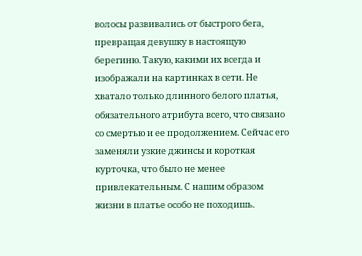волосы развивались от быстрого бега, превращая девушку в настоящую берегиню. Такую, какими их всегда и изображали на картинках в сети. Не хватало только длинного белого платья, обязательного атрибута всего, что связано со смертью и ее продолжением. Сейчас его заменяли узкие джинсы и короткая курточка, что было не менее привлекательным. С нашим образом жизни в платье особо не походишь.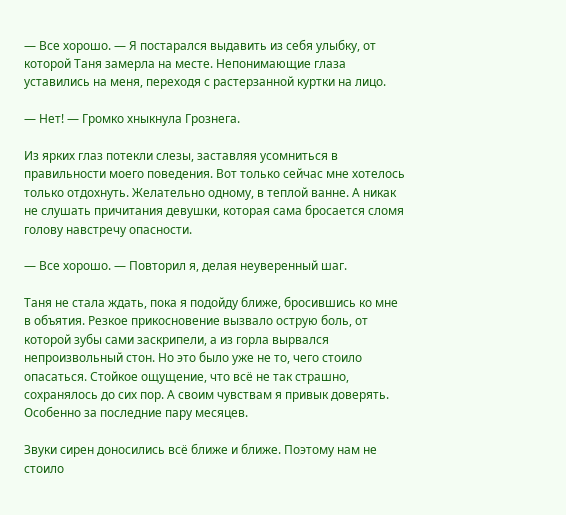— Все хорошо. — Я постарался выдавить из себя улыбку, от которой Таня замерла на месте. Непонимающие глаза уставились на меня, переходя с растерзанной куртки на лицо.

— Нет! — Громко хныкнула Грознега.

Из ярких глаз потекли слезы, заставляя усомниться в правильности моего поведения. Вот только сейчас мне хотелось только отдохнуть. Желательно одному, в теплой ванне. А никак не слушать причитания девушки, которая сама бросается сломя голову навстречу опасности.

— Все хорошо. — Повторил я, делая неуверенный шаг.

Таня не стала ждать, пока я подойду ближе, бросившись ко мне в объятия. Резкое прикосновение вызвало острую боль, от которой зубы сами заскрипели, а из горла вырвался непроизвольный стон. Но это было уже не то, чего стоило опасаться. Стойкое ощущение, что всё не так страшно, сохранялось до сих пор. А своим чувствам я привык доверять. Особенно за последние пару месяцев.

Звуки сирен доносились всё ближе и ближе. Поэтому нам не стоило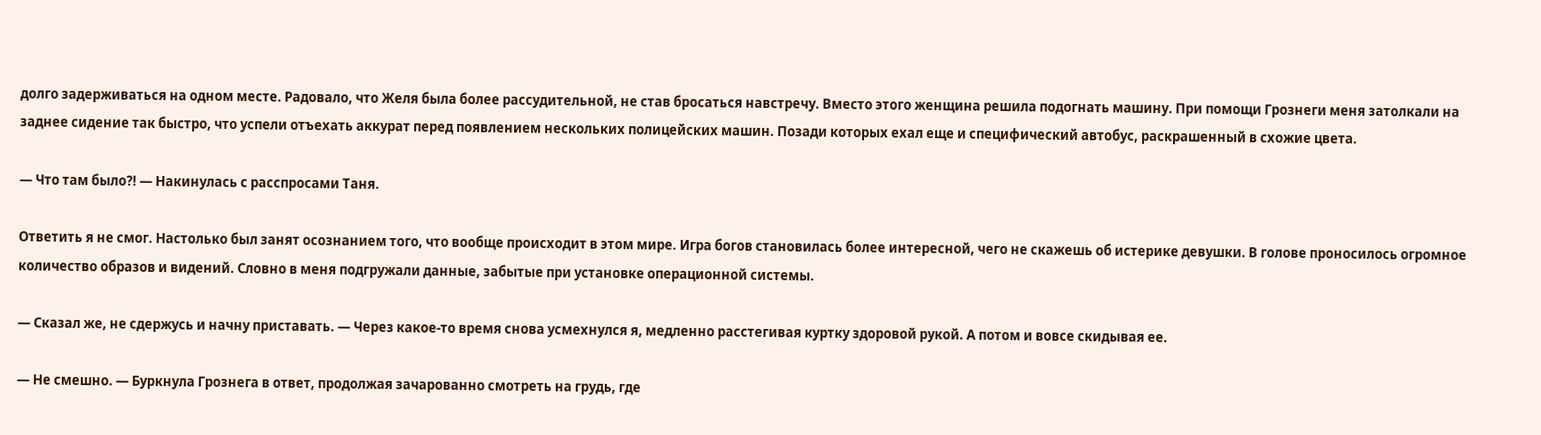долго задерживаться на одном месте. Радовало, что Желя была более рассудительной, не став бросаться навстречу. Вместо этого женщина решила подогнать машину. При помощи Грознеги меня затолкали на заднее сидение так быстро, что успели отъехать аккурат перед появлением нескольких полицейских машин. Позади которых ехал еще и специфический автобус, раскрашенный в схожие цвета.

— Что там было⁈ — Накинулась с расспросами Таня.

Ответить я не смог. Настолько был занят осознанием того, что вообще происходит в этом мире. Игра богов становилась более интересной, чего не скажешь об истерике девушки. В голове проносилось огромное количество образов и видений. Словно в меня подгружали данные, забытые при установке операционной системы.

— Сказал же, не сдержусь и начну приставать. — Через какое-то время снова усмехнулся я, медленно расстегивая куртку здоровой рукой. А потом и вовсе скидывая ее.

— Не смешно. — Буркнула Грознега в ответ, продолжая зачарованно смотреть на грудь, где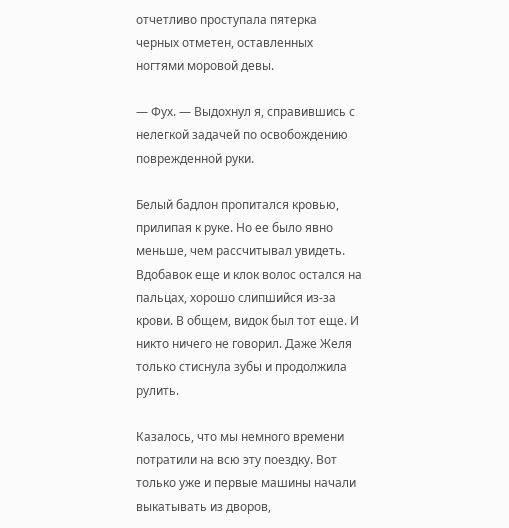отчетливо проступала пятерка черных отметен, оставленных ногтями моровой девы.

— Фух. — Выдохнул я, справившись с нелегкой задачей по освобождению поврежденной руки.

Белый бадлон пропитался кровью, прилипая к руке. Но ее было явно меньше, чем рассчитывал увидеть. Вдобавок еще и клок волос остался на пальцах, хорошо слипшийся из-за крови. В общем, видок был тот еще. И никто ничего не говорил. Даже Желя только стиснула зубы и продолжила рулить.

Казалось, что мы немного времени потратили на всю эту поездку. Вот только уже и первые машины начали выкатывать из дворов,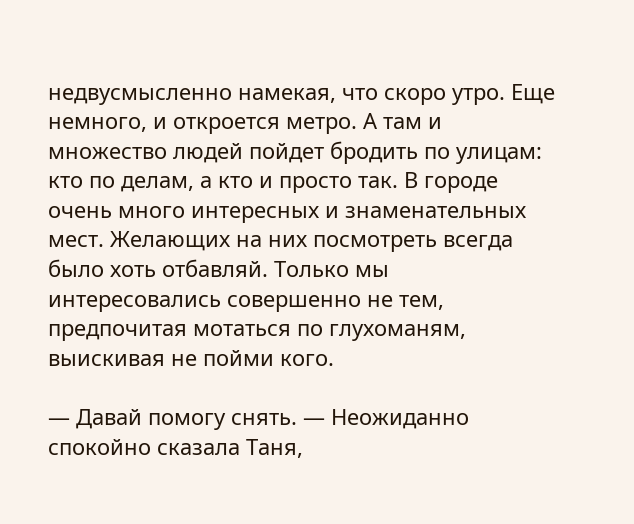недвусмысленно намекая, что скоро утро. Еще немного, и откроется метро. А там и множество людей пойдет бродить по улицам: кто по делам, а кто и просто так. В городе очень много интересных и знаменательных мест. Желающих на них посмотреть всегда было хоть отбавляй. Только мы интересовались совершенно не тем, предпочитая мотаться по глухоманям, выискивая не пойми кого.

— Давай помогу снять. — Неожиданно спокойно сказала Таня,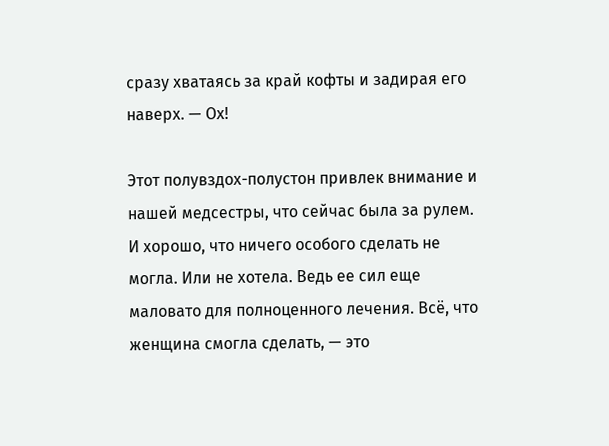сразу хватаясь за край кофты и задирая его наверх. — Ох!

Этот полувздох-полустон привлек внимание и нашей медсестры, что сейчас была за рулем. И хорошо, что ничего особого сделать не могла. Или не хотела. Ведь ее сил еще маловато для полноценного лечения. Всё, что женщина смогла сделать, — это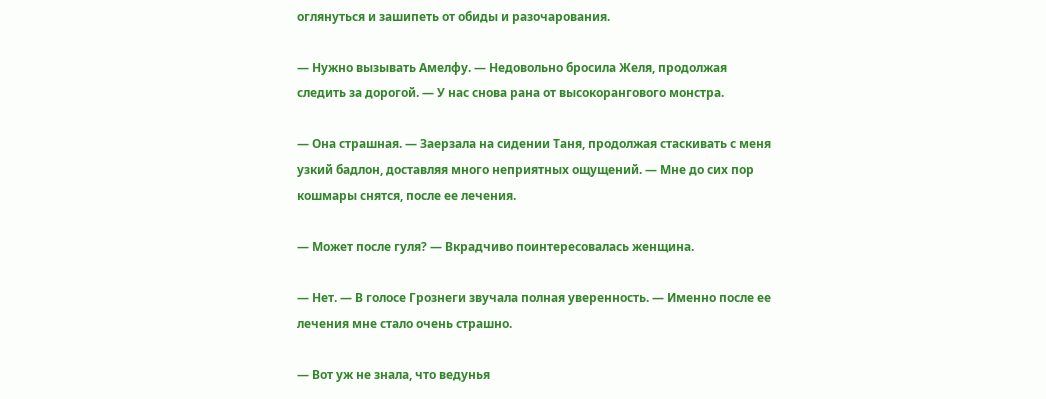оглянуться и зашипеть от обиды и разочарования.

— Нужно вызывать Амелфу. — Недовольно бросила Желя, продолжая следить за дорогой. — У нас снова рана от высокорангового монстра.

— Она страшная. — Заерзала на сидении Таня, продолжая стаскивать с меня узкий бадлон, доставляя много неприятных ощущений. — Мне до сих пор кошмары снятся, после ее лечения.

— Может после гуля? — Вкрадчиво поинтересовалась женщина.

— Нет. — В голосе Грознеги звучала полная уверенность. — Именно после ее лечения мне стало очень страшно.

— Вот уж не знала, что ведунья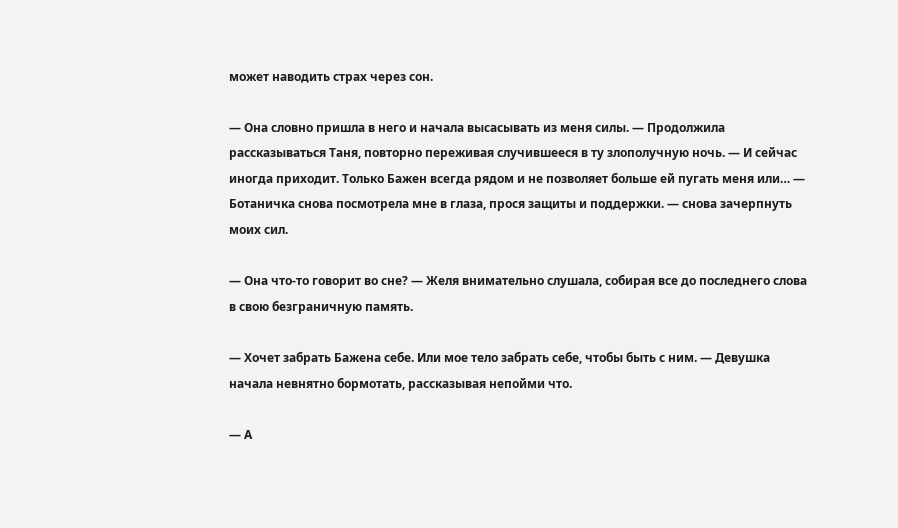может наводить страх через сон.

— Она словно пришла в него и начала высасывать из меня силы. — Продолжила рассказываться Таня, повторно переживая случившееся в ту злополучную ночь. — И сейчас иногда приходит. Только Бажен всегда рядом и не позволяет больше ей пугать меня или… — Ботаничка снова посмотрела мне в глаза, прося защиты и поддержки. — снова зачерпнуть моих сил.

— Она что-то говорит во сне? — Желя внимательно слушала, собирая все до последнего слова в свою безграничную память.

— Хочет забрать Бажена себе. Или мое тело забрать себе, чтобы быть с ним. — Девушка начала невнятно бормотать, рассказывая непойми что.

— А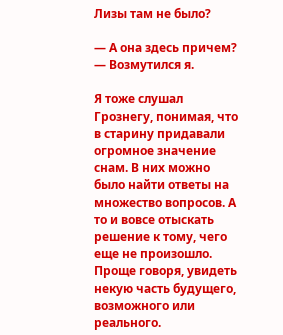Лизы там не было?

— А она здесь причем? — Возмутился я.

Я тоже слушал Грознегу, понимая, что в старину придавали огромное значение снам. В них можно было найти ответы на множество вопросов. А то и вовсе отыскать решение к тому, чего еще не произошло. Проще говоря, увидеть некую часть будущего, возможного или реального.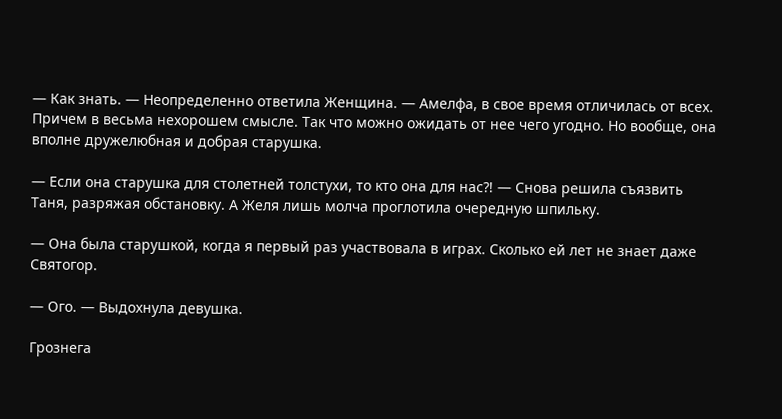— Как знать. — Неопределенно ответила Женщина. — Амелфа, в свое время отличилась от всех. Причем в весьма нехорошем смысле. Так что можно ожидать от нее чего угодно. Но вообще, она вполне дружелюбная и добрая старушка.

— Если она старушка для столетней толстухи, то кто она для нас⁈ — Снова решила съязвить Таня, разряжая обстановку. А Желя лишь молча проглотила очередную шпильку.

— Она была старушкой, когда я первый раз участвовала в играх. Сколько ей лет не знает даже Святогор.

— Ого. — Выдохнула девушка.

Грознега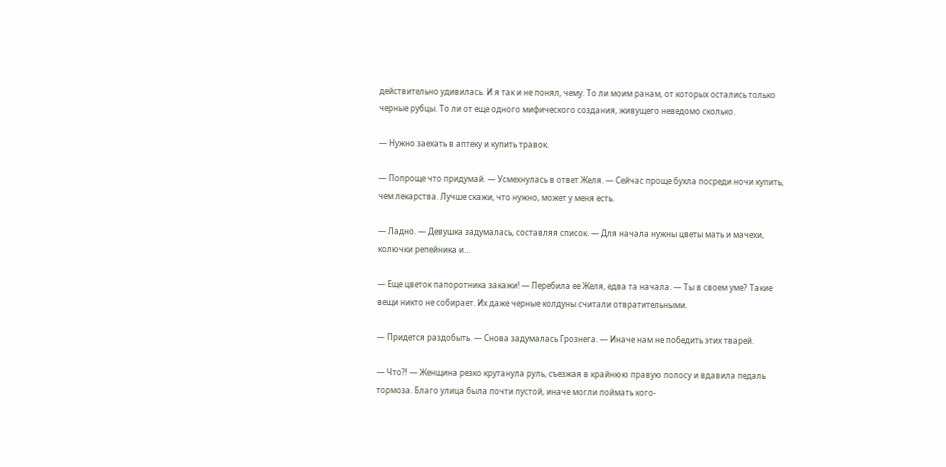действительно удивилась. И я так и не понял, чему. То ли моим ранам, от которых остались только черные рубцы. То ли от еще одного мифического создания, живущего неведомо сколько.

— Нужно заехать в аптеку и купить травок.

— Попроще что придумай. — Усмехнулась в ответ Желя. — Сейчас проще бухла посреди ночи купить, чем лекарства. Лучше скажи, что нужно, может у меня есть.

— Ладно. — Девушка задумалась, составляя список. — Для начала нужны цветы мать и мачехи, колючки репейника и…

— Еще цветок папоротника закажи! — Перебила ее Желя, едва та начала. — Ты в своем уме? Такие вещи никто не собирает. Их даже черные колдуны считали отвратительными.

— Придется раздобыть. — Снова задумалась Грознега. — Иначе нам не победить этих тварей.

— Что⁈ — Женщина резко крутанула руль, съезжая в крайнюю правую полосу и вдавила педаль тормоза. Благо улица была почти пустой, иначе могли поймать кого-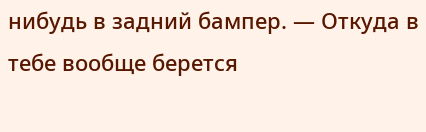нибудь в задний бампер. — Откуда в тебе вообще берется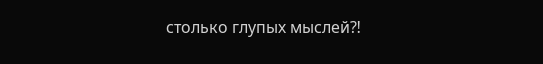столько глупых мыслей⁈